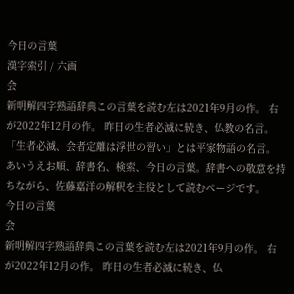今日の言葉
漢字索引 / 六画
会
新明解四字熟語辞典この言葉を読む左は2021年9月の作。 右が2022年12月の作。 昨日の生者必滅に続き、仏教の名言。 「生者必滅、会者定離は浮世の習い」とは平家物語の名言。
あいうえお順、辞書名、検索、今日の言葉。辞書への敬意を持ちながら、佐藤嘉洋の解釈を主役として読むページです。
今日の言葉
会
新明解四字熟語辞典この言葉を読む左は2021年9月の作。 右が2022年12月の作。 昨日の生者必滅に続き、仏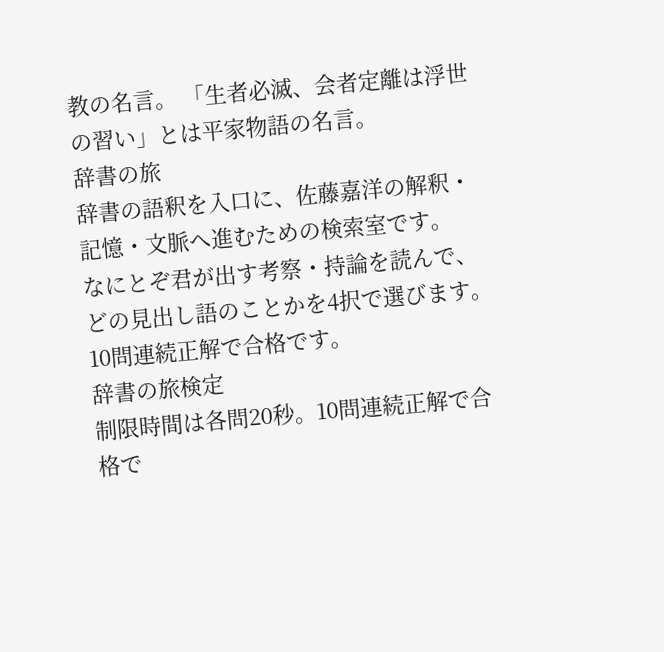教の名言。 「生者必滅、会者定離は浮世の習い」とは平家物語の名言。
辞書の旅
辞書の語釈を入口に、佐藤嘉洋の解釈・記憶・文脈へ進むための検索室です。
なにとぞ君が出す考察・持論を読んで、どの見出し語のことかを4択で選びます。10問連続正解で合格です。
辞書の旅検定
制限時間は各問20秒。10問連続正解で合格で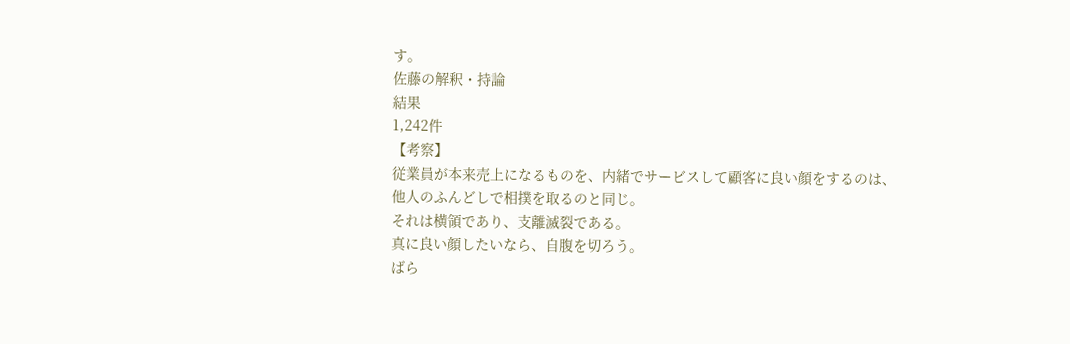す。
佐藤の解釈・持論
結果
1,242件
【考察】
従業員が本来売上になるものを、内緒でサービスして顧客に良い顔をするのは、他人のふんどしで相撲を取るのと同じ。
それは横領であり、支離滅裂である。
真に良い顔したいなら、自腹を切ろう。
ばら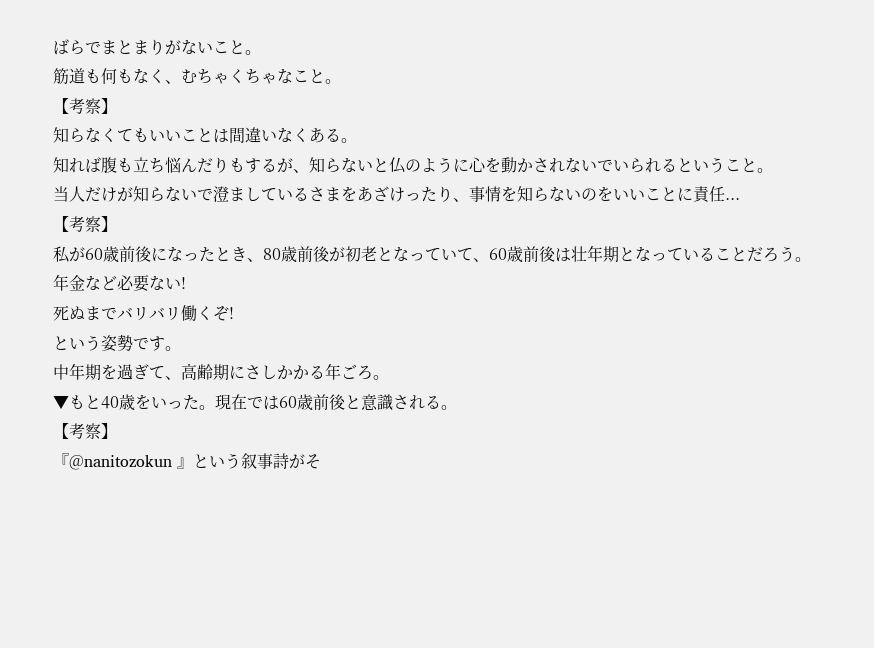ばらでまとまりがないこと。
筋道も何もなく、むちゃくちゃなこと。
【考察】
知らなくてもいいことは間違いなくある。
知れば腹も立ち悩んだりもするが、知らないと仏のように心を動かされないでいられるということ。
当人だけが知らないで澄ましているさまをあざけったり、事情を知らないのをいいことに責任...
【考察】
私が60歳前後になったとき、80歳前後が初老となっていて、60歳前後は壮年期となっていることだろう。
年金など必要ない!
死ぬまでバリバリ働くぞ!
という姿勢です。
中年期を過ぎて、高齢期にさしかかる年ごろ。
▼もと40歳をいった。現在では60歳前後と意識される。
【考察】
『@nanitozokun 』という叙事詩がそ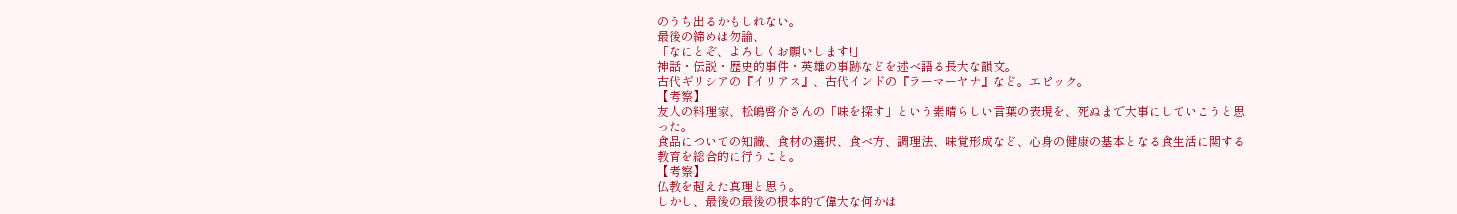のうち出るかもしれない。
最後の締めは勿論、
「なにとぞ、よろしくお願いします!」
神話・伝説・歴史的事件・英雄の事跡などを述べ語る長大な韻文。
古代ギリシアの『イリアス』、古代インドの『ラーマーヤナ』など。エピック。
【考察】
友人の料理家、松嶋啓介さんの「味を探す」という素晴らしい言葉の表現を、死ぬまで大事にしていこうと思った。
食品についての知識、食材の選択、食べ方、調理法、味覚形成など、心身の健康の基本となる食生活に関する教育を総合的に行うこと。
【考察】
仏教を超えた真理と思う。
しかし、最後の最後の根本的で偉大な何かは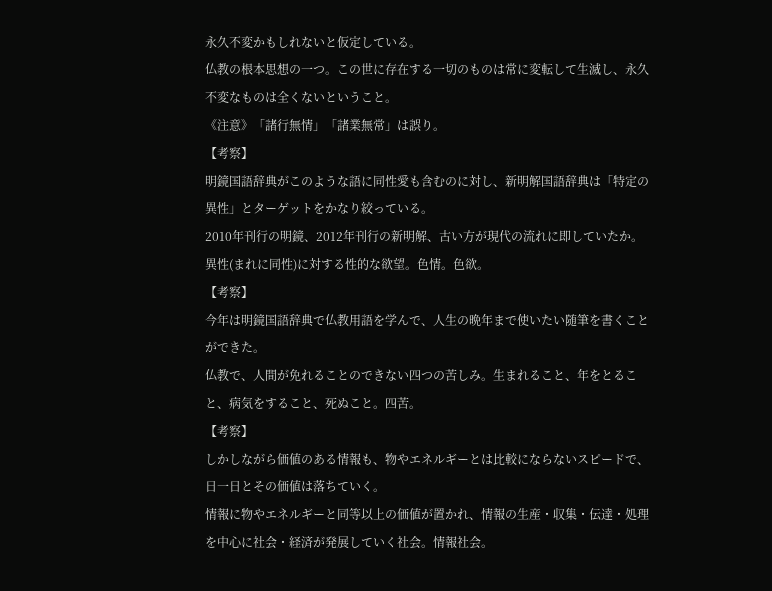永久不変かもしれないと仮定している。
仏教の根本思想の一つ。この世に存在する一切のものは常に変転して生滅し、永久不変なものは全くないということ。
《注意》「諸行無情」「諸業無常」は誤り。
【考察】
明鏡国語辞典がこのような語に同性愛も含むのに対し、新明解国語辞典は「特定の異性」とターゲットをかなり絞っている。
2010年刊行の明鏡、2012年刊行の新明解、古い方が現代の流れに即していたか。
異性(まれに同性)に対する性的な欲望。色情。色欲。
【考察】
今年は明鏡国語辞典で仏教用語を学んで、人生の晩年まで使いたい随筆を書くことができた。
仏教で、人間が免れることのできない四つの苦しみ。生まれること、年をとること、病気をすること、死ぬこと。四苦。
【考察】
しかしながら価値のある情報も、物やエネルギーとは比較にならないスピードで、日一日とその価値は落ちていく。
情報に物やエネルギーと同等以上の価値が置かれ、情報の生産・収集・伝達・処理を中心に社会・経済が発展していく社会。情報社会。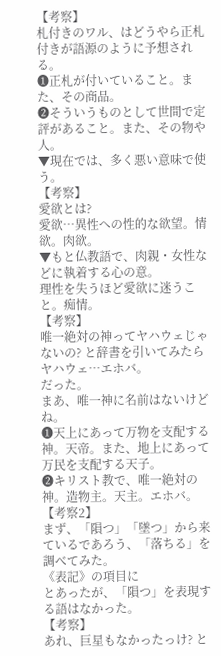【考察】
札付きのワル、はどうやら正札付きが語源のように予想される。
❶正札が付いていること。また、その商品。
❷そういうものとして世間で定評があること。また、その物や人。
▼現在では、多く悪い意味で使う。
【考察】
愛欲とは?
愛欲…異性への性的な欲望。情欲。肉欲。
▼もと仏教語で、肉親・女性などに執着する心の意。
理性を失うほど愛欲に迷うこと。痴情。
【考察】
唯一絶対の神ってヤハウェじゃないの? と辞書を引いてみたら
ヤハウェ…エホバ。
だった。
まあ、唯一神に名前はないけどね。
❶天上にあって万物を支配する神。天帝。また、地上にあって万民を支配する天子。
❷キリスト教で、唯一絶対の神。造物主。天主。エホバ。
【考察2】
まず、「隕つ」「墜つ」から来ているであろう、「落ちる」を調べてみた。
《表記》の項目に
とあったが、「隕つ」を表現する語はなかった。
【考察】
あれ、巨星もなかったっけ? と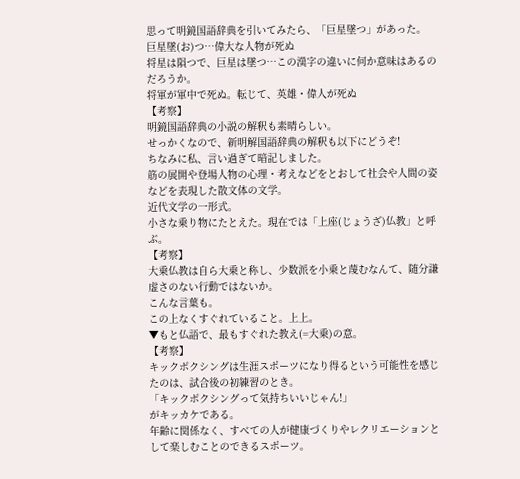思って明鏡国語辞典を引いてみたら、「巨星墜つ」があった。
巨星墜(お)つ…偉大な人物が死ぬ
将星は隕つで、巨星は墜つ…この漢字の違いに何か意味はあるのだろうか。
将軍が軍中で死ぬ。転じて、英雄・偉人が死ぬ
【考察】
明鏡国語辞典の小説の解釈も素晴らしい。
せっかくなので、新明解国語辞典の解釈も以下にどうぞ!
ちなみに私、言い過ぎて暗記しました。
筋の展開や登場人物の心理・考えなどをとおして社会や人間の姿などを表現した散文体の文学。
近代文学の一形式。
小さな乗り物にたとえた。現在では「上座(じょうざ)仏教」と呼ぶ。
【考察】
大乗仏教は自ら大乗と称し、少数派を小乗と蔑むなんて、随分謙虚さのない行動ではないか。
こんな言葉も。
この上なくすぐれていること。上上。
▼もと仏語で、最もすぐれた教え(=大乗)の意。
【考察】
キックボクシングは生涯スポーツになり得るという可能性を感じたのは、試合後の初練習のとき。
「キックボクシングって気持ちいいじゃん!」
がキッカケである。
年齢に関係なく、すべての人が健康づくりやレクリエーションとして楽しむことのできるスポーツ。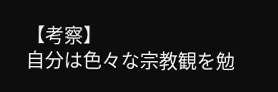【考察】
自分は色々な宗教観を勉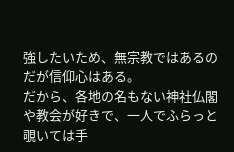強したいため、無宗教ではあるのだが信仰心はある。
だから、各地の名もない神社仏閣や教会が好きで、一人でふらっと覗いては手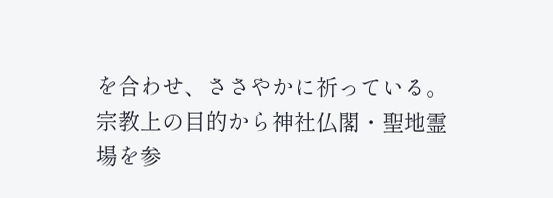を合わせ、ささやかに祈っている。
宗教上の目的から神社仏閣・聖地霊場を参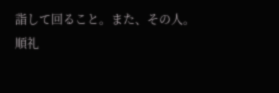詣して回ること。また、その人。
順礼